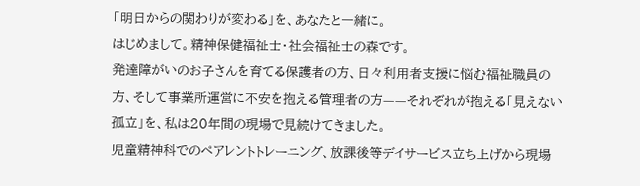「明日からの関わりが変わる」を、あなたと一緒に。
はじめまして。精神保健福祉士・社会福祉士の森です。
発達障がいのお子さんを育てる保護者の方、日々利用者支援に悩む福祉職員の方、そして事業所運営に不安を抱える管理者の方——それぞれが抱える「見えない孤立」を、私は20年間の現場で見続けてきました。
児童精神科でのペアレントトレーニング、放課後等デイサービス立ち上げから現場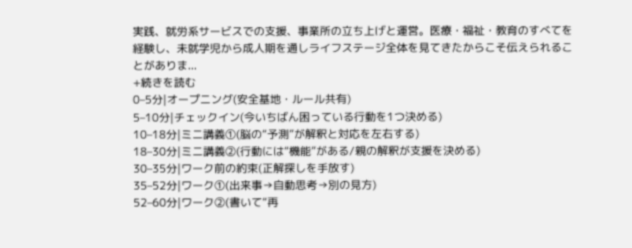実践、就労系サービスでの支援、事業所の立ち上げと運営。医療・福祉・教育のすべてを経験し、未就学児から成人期を通しライフステージ全体を見てきたからこそ伝えられることがありま...
+続きを読む
0–5分|オープニング(安全基地・ルール共有)
5–10分|チェックイン(今いちばん困っている行動を1つ決める)
10–18分|ミニ講義①(脳の“予測”が解釈と対応を左右する)
18–30分|ミニ講義②(行動には“機能”がある/親の解釈が支援を決める)
30–35分|ワーク前の約束(正解探しを手放す)
35–52分|ワーク①(出来事→自動思考→別の見方)
52–60分|ワーク②(書いて“再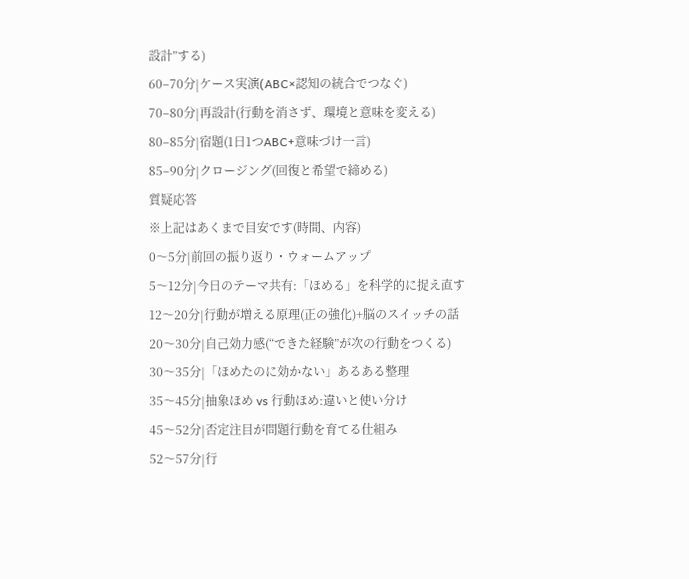設計”する)
60–70分|ケース実演(ABC×認知の統合でつなぐ)
70–80分|再設計(行動を消さず、環境と意味を変える)
80–85分|宿題(1日1つABC+意味づけ一言)
85–90分|クロージング(回復と希望で締める)
質疑応答
※上記はあくまで目安です(時間、内容)
0〜5分|前回の振り返り・ウォームアップ
5〜12分|今日のテーマ共有:「ほめる」を科学的に捉え直す
12〜20分|行動が増える原理(正の強化)+脳のスイッチの話
20〜30分|自己効力感(“できた経験”が次の行動をつくる)
30〜35分|「ほめたのに効かない」あるある整理
35〜45分|抽象ほめ vs 行動ほめ:違いと使い分け
45〜52分|否定注目が問題行動を育てる仕組み
52〜57分|行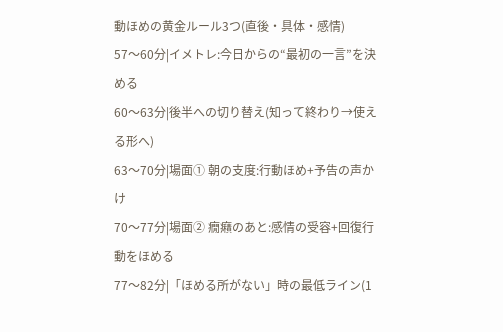動ほめの黄金ルール3つ(直後・具体・感情)
57〜60分|イメトレ:今日からの“最初の一言”を決める
60〜63分|後半への切り替え(知って終わり→使える形へ)
63〜70分|場面① 朝の支度:行動ほめ+予告の声かけ
70〜77分|場面② 癇癪のあと:感情の受容+回復行動をほめる
77〜82分|「ほめる所がない」時の最低ライン(1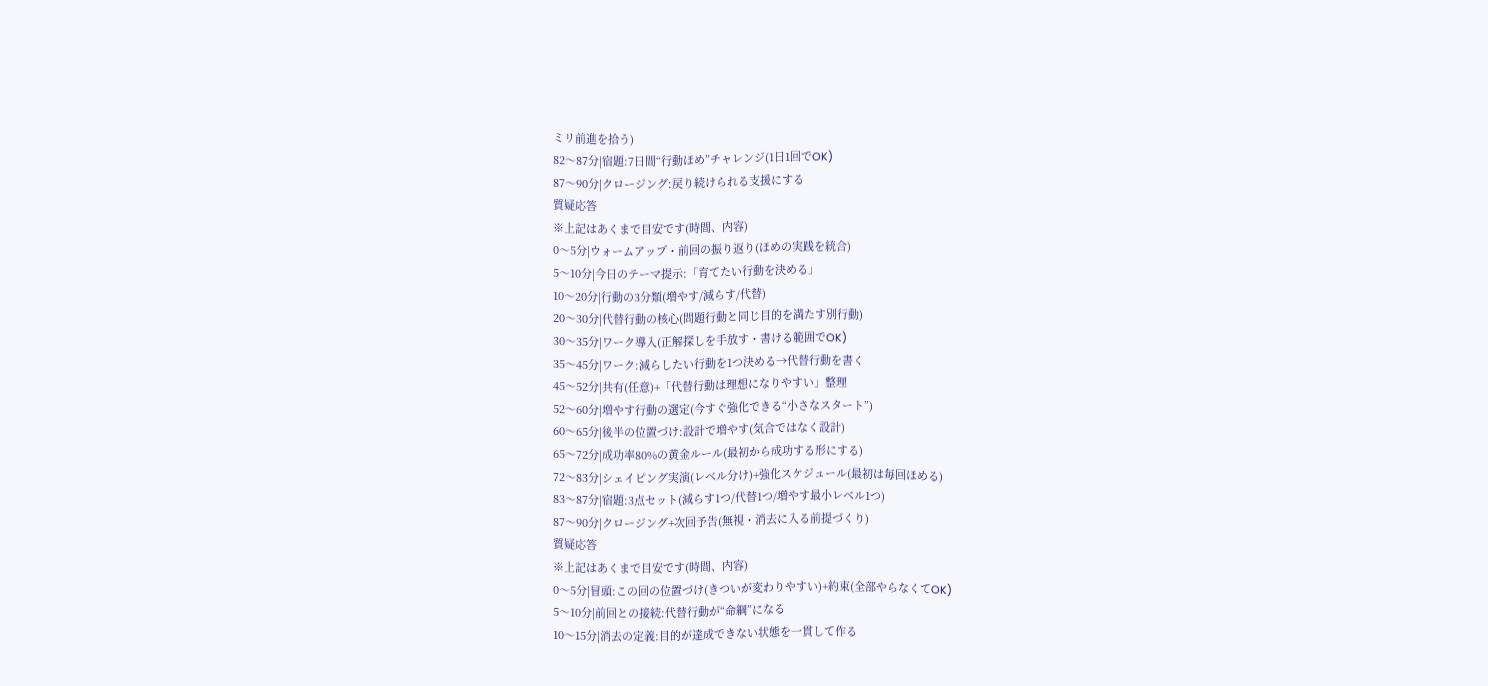ミリ前進を拾う)
82〜87分|宿題:7日間“行動ほめ”チャレンジ(1日1回でOK)
87〜90分|クロージング:戻り続けられる支援にする
質疑応答
※上記はあくまで目安です(時間、内容)
0〜5分|ウォームアップ・前回の振り返り(ほめの実践を統合)
5〜10分|今日のテーマ提示:「育てたい行動を決める」
10〜20分|行動の3分類(増やす/減らす/代替)
20〜30分|代替行動の核心(問題行動と同じ目的を満たす別行動)
30〜35分|ワーク導入(正解探しを手放す・書ける範囲でOK)
35〜45分|ワーク:減らしたい行動を1つ決める→代替行動を書く
45〜52分|共有(任意)+「代替行動は理想になりやすい」整理
52〜60分|増やす行動の選定(今すぐ強化できる“小さなスタート”)
60〜65分|後半の位置づけ:設計で増やす(気合ではなく設計)
65〜72分|成功率80%の黄金ルール(最初から成功する形にする)
72〜83分|シェイピング実演(レベル分け)+強化スケジュール(最初は毎回ほめる)
83〜87分|宿題:3点セット(減らす1つ/代替1つ/増やす最小レベル1つ)
87〜90分|クロージング+次回予告(無視・消去に入る前提づくり)
質疑応答
※上記はあくまで目安です(時間、内容)
0〜5分|冒頭:この回の位置づけ(きついが変わりやすい)+約束(全部やらなくてOK)
5〜10分|前回との接続:代替行動が“命綱”になる
10〜15分|消去の定義:目的が達成できない状態を一貫して作る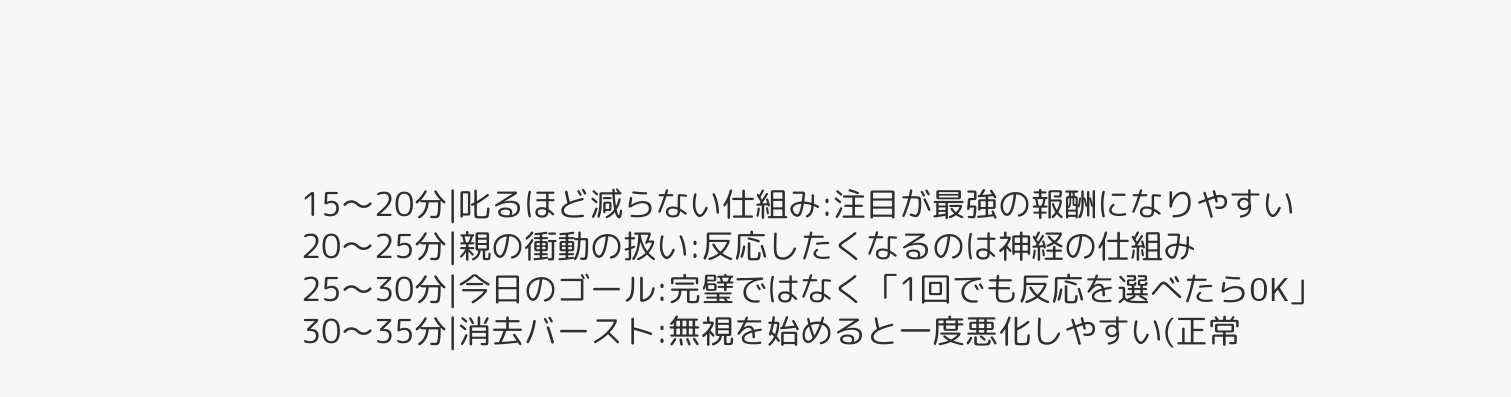15〜20分|叱るほど減らない仕組み:注目が最強の報酬になりやすい
20〜25分|親の衝動の扱い:反応したくなるのは神経の仕組み
25〜30分|今日のゴール:完璧ではなく「1回でも反応を選べたらOK」
30〜35分|消去バースト:無視を始めると一度悪化しやすい(正常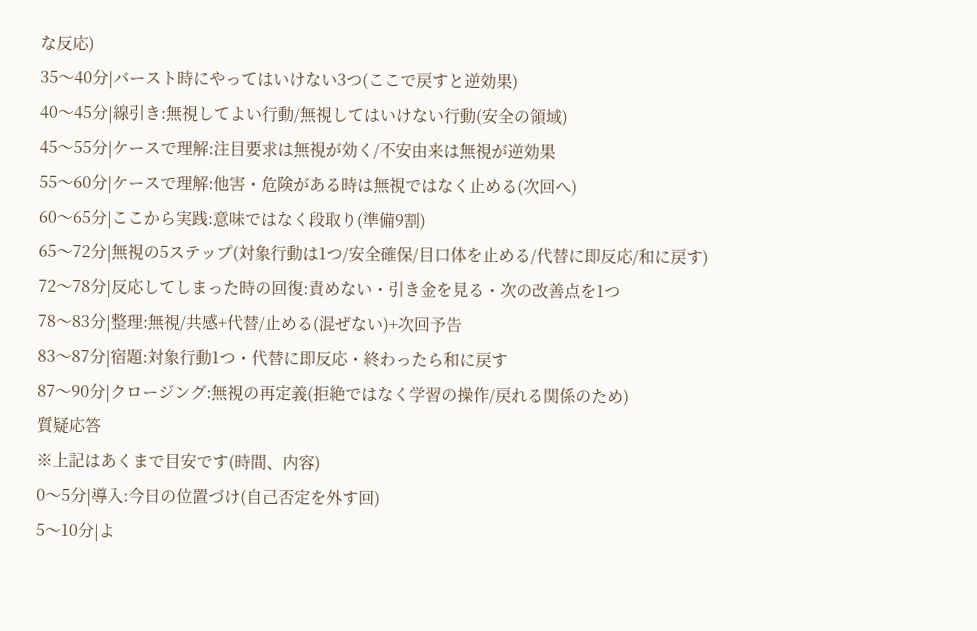な反応)
35〜40分|バースト時にやってはいけない3つ(ここで戻すと逆効果)
40〜45分|線引き:無視してよい行動/無視してはいけない行動(安全の領域)
45〜55分|ケースで理解:注目要求は無視が効く/不安由来は無視が逆効果
55〜60分|ケースで理解:他害・危険がある時は無視ではなく止める(次回へ)
60〜65分|ここから実践:意味ではなく段取り(準備9割)
65〜72分|無視の5ステップ(対象行動は1つ/安全確保/目口体を止める/代替に即反応/和に戻す)
72〜78分|反応してしまった時の回復:責めない・引き金を見る・次の改善点を1つ
78〜83分|整理:無視/共感+代替/止める(混ぜない)+次回予告
83〜87分|宿題:対象行動1つ・代替に即反応・終わったら和に戻す
87〜90分|クロージング:無視の再定義(拒絶ではなく学習の操作/戻れる関係のため)
質疑応答
※上記はあくまで目安です(時間、内容)
0〜5分|導入:今日の位置づけ(自己否定を外す回)
5〜10分|よ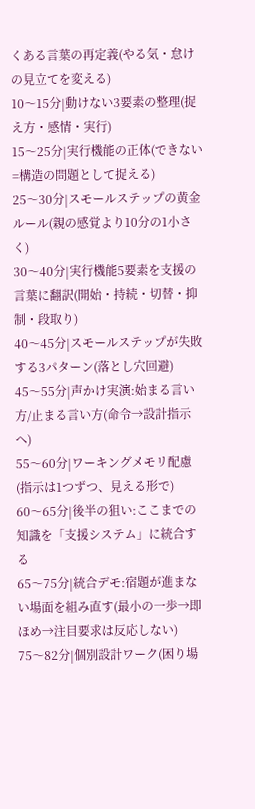くある言葉の再定義(やる気・怠けの見立てを変える)
10〜15分|動けない3要素の整理(捉え方・感情・実行)
15〜25分|実行機能の正体(できない=構造の問題として捉える)
25〜30分|スモールステップの黄金ルール(親の感覚より10分の1小さく)
30〜40分|実行機能5要素を支援の言葉に翻訳(開始・持続・切替・抑制・段取り)
40〜45分|スモールステップが失敗する3パターン(落とし穴回避)
45〜55分|声かけ実演:始まる言い方/止まる言い方(命令→設計指示へ)
55〜60分|ワーキングメモリ配慮(指示は1つずつ、見える形で)
60〜65分|後半の狙い:ここまでの知識を「支援システム」に統合する
65〜75分|統合デモ:宿題が進まない場面を組み直す(最小の一歩→即ほめ→注目要求は反応しない)
75〜82分|個別設計ワーク(困り場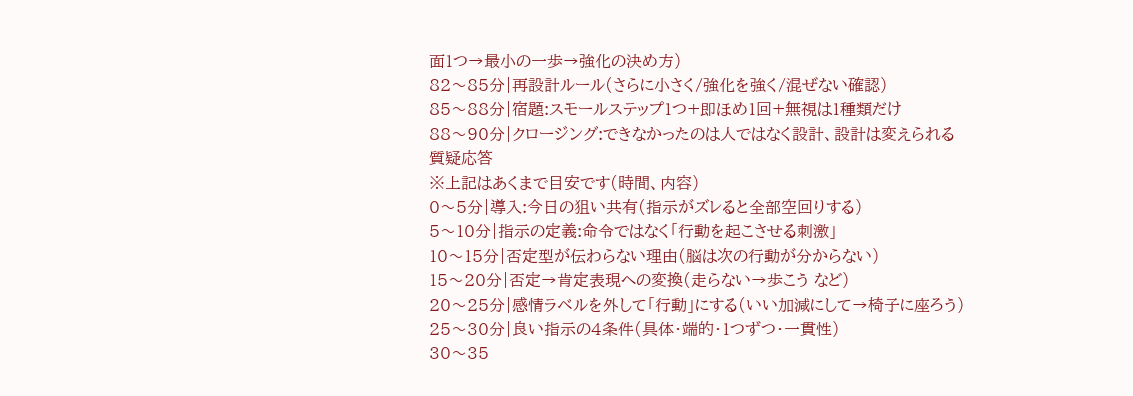面1つ→最小の一歩→強化の決め方)
82〜85分|再設計ルール(さらに小さく/強化を強く/混ぜない確認)
85〜88分|宿題:スモールステップ1つ+即ほめ1回+無視は1種類だけ
88〜90分|クロージング:できなかったのは人ではなく設計、設計は変えられる
質疑応答
※上記はあくまで目安です(時間、内容)
0〜5分|導入:今日の狙い共有(指示がズレると全部空回りする)
5〜10分|指示の定義:命令ではなく「行動を起こさせる刺激」
10〜15分|否定型が伝わらない理由(脳は次の行動が分からない)
15〜20分|否定→肯定表現への変換(走らない→歩こう など)
20〜25分|感情ラベルを外して「行動」にする(いい加減にして→椅子に座ろう)
25〜30分|良い指示の4条件(具体・端的・1つずつ・一貫性)
30〜35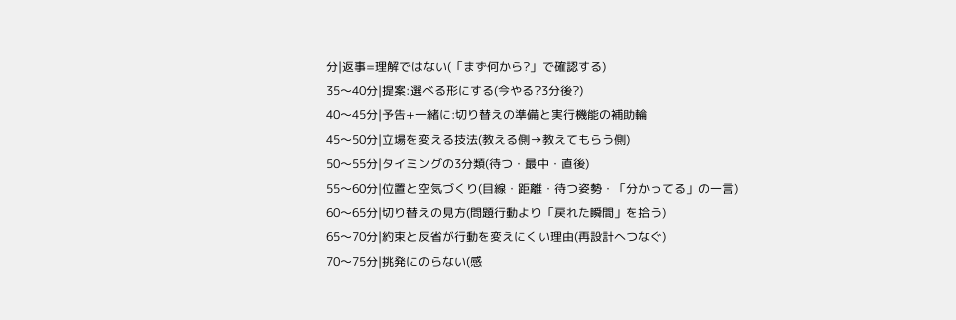分|返事=理解ではない(「まず何から?」で確認する)
35〜40分|提案:選べる形にする(今やる?3分後?)
40〜45分|予告+一緒に:切り替えの準備と実行機能の補助輪
45〜50分|立場を変える技法(教える側→教えてもらう側)
50〜55分|タイミングの3分類(待つ・最中・直後)
55〜60分|位置と空気づくり(目線・距離・待つ姿勢・「分かってる」の一言)
60〜65分|切り替えの見方(問題行動より「戻れた瞬間」を拾う)
65〜70分|約束と反省が行動を変えにくい理由(再設計へつなぐ)
70〜75分|挑発にのらない(感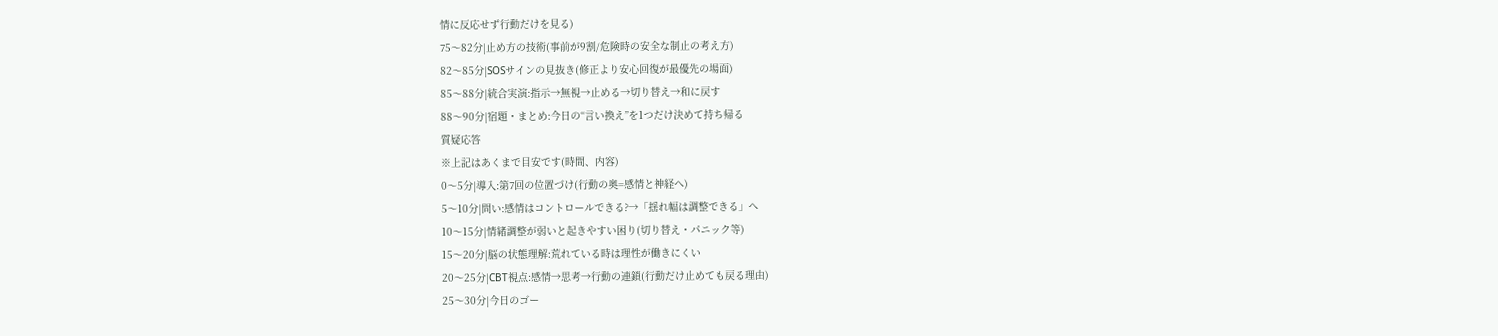情に反応せず行動だけを見る)
75〜82分|止め方の技術(事前が9割/危険時の安全な制止の考え方)
82〜85分|SOSサインの見抜き(修正より安心回復が最優先の場面)
85〜88分|統合実演:指示→無視→止める→切り替え→和に戻す
88〜90分|宿題・まとめ:今日の“言い換え”を1つだけ決めて持ち帰る
質疑応答
※上記はあくまで目安です(時間、内容)
0〜5分|導入:第7回の位置づけ(行動の奥=感情と神経へ)
5〜10分|問い:感情はコントロールできる?→「揺れ幅は調整できる」へ
10〜15分|情緒調整が弱いと起きやすい困り(切り替え・パニック等)
15〜20分|脳の状態理解:荒れている時は理性が働きにくい
20〜25分|CBT視点:感情→思考→行動の連鎖(行動だけ止めても戻る理由)
25〜30分|今日のゴー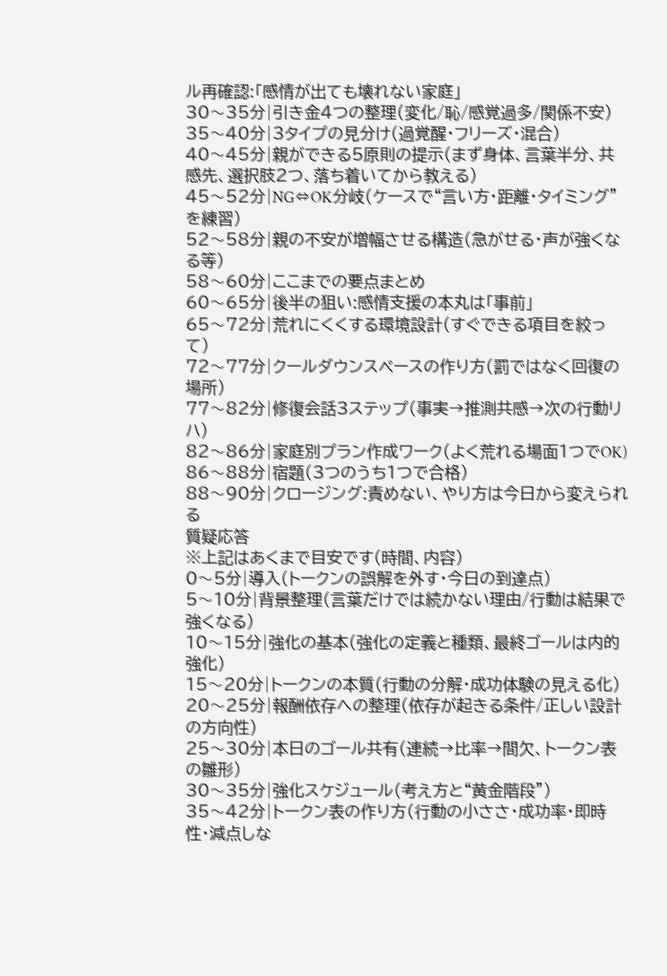ル再確認:「感情が出ても壊れない家庭」
30〜35分|引き金4つの整理(変化/恥/感覚過多/関係不安)
35〜40分|3タイプの見分け(過覚醒・フリーズ・混合)
40〜45分|親ができる5原則の提示(まず身体、言葉半分、共感先、選択肢2つ、落ち着いてから教える)
45〜52分|NG⇔OK分岐(ケースで“言い方・距離・タイミング”を練習)
52〜58分|親の不安が増幅させる構造(急がせる・声が強くなる等)
58〜60分|ここまでの要点まとめ
60〜65分|後半の狙い:感情支援の本丸は「事前」
65〜72分|荒れにくくする環境設計(すぐできる項目を絞って)
72〜77分|クールダウンスペースの作り方(罰ではなく回復の場所)
77〜82分|修復会話3ステップ(事実→推測共感→次の行動リハ)
82〜86分|家庭別プラン作成ワーク(よく荒れる場面1つでOK)
86〜88分|宿題(3つのうち1つで合格)
88〜90分|クロージング:責めない、やり方は今日から変えられる
質疑応答
※上記はあくまで目安です(時間、内容)
0〜5分|導入(トークンの誤解を外す・今日の到達点)
5〜10分|背景整理(言葉だけでは続かない理由/行動は結果で強くなる)
10〜15分|強化の基本(強化の定義と種類、最終ゴールは内的強化)
15〜20分|トークンの本質(行動の分解・成功体験の見える化)
20〜25分|報酬依存への整理(依存が起きる条件/正しい設計の方向性)
25〜30分|本日のゴール共有(連続→比率→間欠、トークン表の雛形)
30〜35分|強化スケジュール(考え方と“黄金階段”)
35〜42分|トークン表の作り方(行動の小ささ・成功率・即時性・減点しな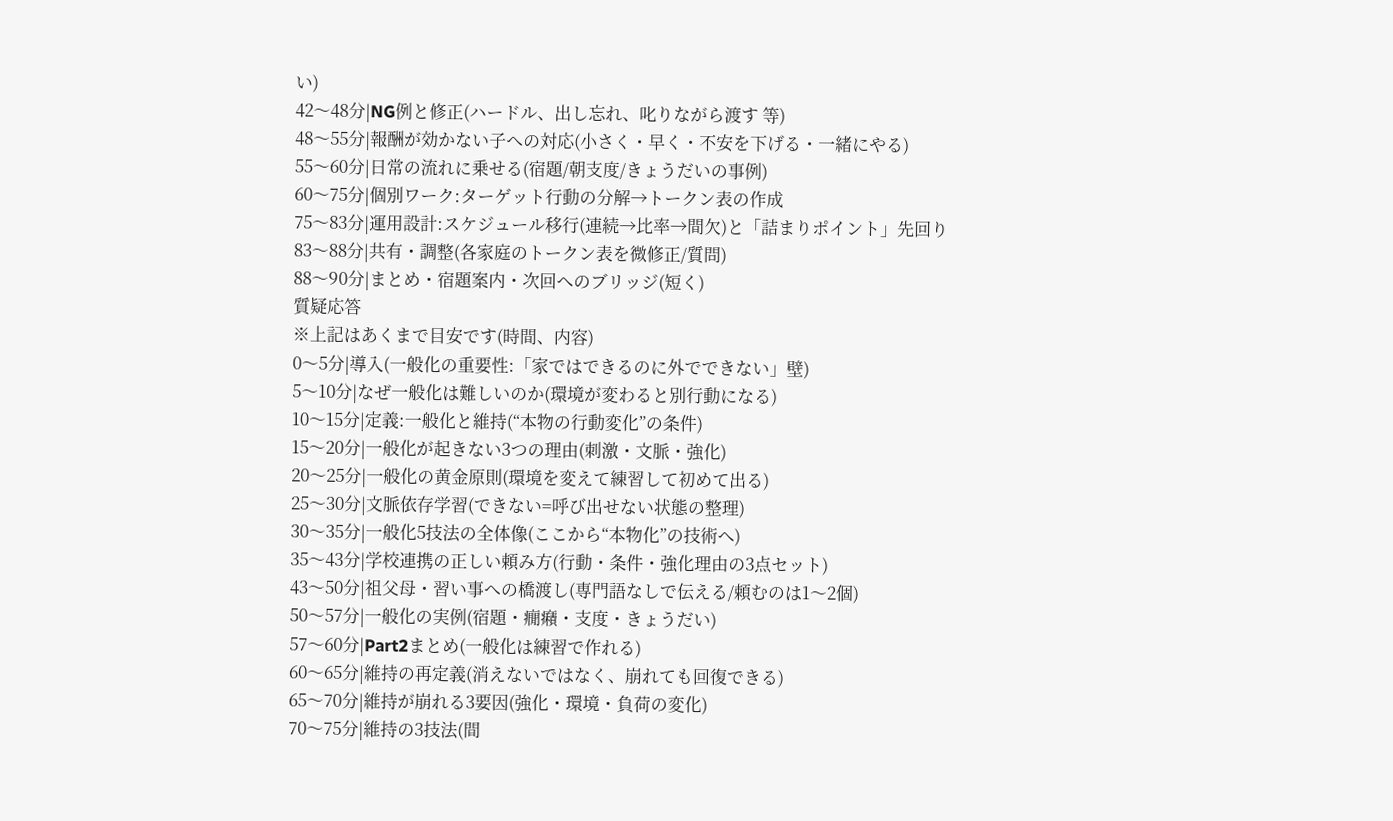い)
42〜48分|NG例と修正(ハードル、出し忘れ、叱りながら渡す 等)
48〜55分|報酬が効かない子への対応(小さく・早く・不安を下げる・一緒にやる)
55〜60分|日常の流れに乗せる(宿題/朝支度/きょうだいの事例)
60〜75分|個別ワーク:ターゲット行動の分解→トークン表の作成
75〜83分|運用設計:スケジュール移行(連続→比率→間欠)と「詰まりポイント」先回り
83〜88分|共有・調整(各家庭のトークン表を微修正/質問)
88〜90分|まとめ・宿題案内・次回へのブリッジ(短く)
質疑応答
※上記はあくまで目安です(時間、内容)
0〜5分|導入(一般化の重要性:「家ではできるのに外でできない」壁)
5〜10分|なぜ一般化は難しいのか(環境が変わると別行動になる)
10〜15分|定義:一般化と維持(“本物の行動変化”の条件)
15〜20分|一般化が起きない3つの理由(刺激・文脈・強化)
20〜25分|一般化の黄金原則(環境を変えて練習して初めて出る)
25〜30分|文脈依存学習(できない=呼び出せない状態の整理)
30〜35分|一般化5技法の全体像(ここから“本物化”の技術へ)
35〜43分|学校連携の正しい頼み方(行動・条件・強化理由の3点セット)
43〜50分|祖父母・習い事への橋渡し(専門語なしで伝える/頼むのは1〜2個)
50〜57分|一般化の実例(宿題・癇癪・支度・きょうだい)
57〜60分|Part2まとめ(一般化は練習で作れる)
60〜65分|維持の再定義(消えないではなく、崩れても回復できる)
65〜70分|維持が崩れる3要因(強化・環境・負荷の変化)
70〜75分|維持の3技法(間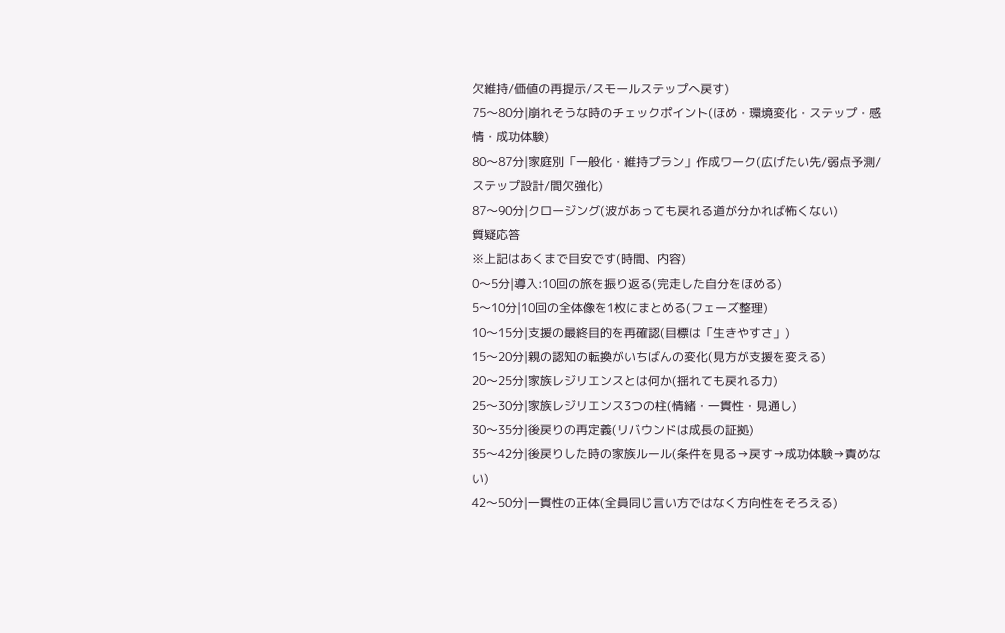欠維持/価値の再提示/スモールステップへ戻す)
75〜80分|崩れそうな時のチェックポイント(ほめ・環境変化・ステップ・感情・成功体験)
80〜87分|家庭別「一般化・維持プラン」作成ワーク(広げたい先/弱点予測/ステップ設計/間欠強化)
87〜90分|クロージング(波があっても戻れる道が分かれば怖くない)
質疑応答
※上記はあくまで目安です(時間、内容)
0〜5分|導入:10回の旅を振り返る(完走した自分をほめる)
5〜10分|10回の全体像を1枚にまとめる(フェーズ整理)
10〜15分|支援の最終目的を再確認(目標は「生きやすさ」)
15〜20分|親の認知の転換がいちばんの変化(見方が支援を変える)
20〜25分|家族レジリエンスとは何か(揺れても戻れる力)
25〜30分|家族レジリエンス3つの柱(情緒・一貫性・見通し)
30〜35分|後戻りの再定義(リバウンドは成長の証拠)
35〜42分|後戻りした時の家族ルール(条件を見る→戻す→成功体験→責めない)
42〜50分|一貫性の正体(全員同じ言い方ではなく方向性をそろえる)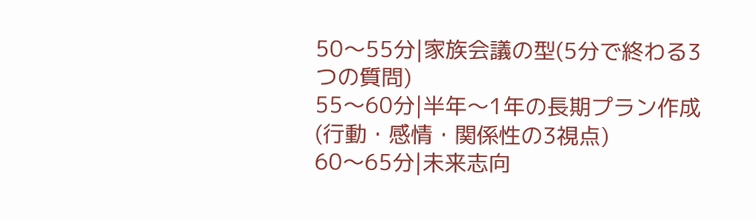50〜55分|家族会議の型(5分で終わる3つの質問)
55〜60分|半年〜1年の長期プラン作成(行動・感情・関係性の3視点)
60〜65分|未来志向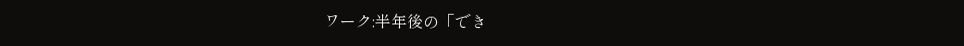ワーク:半年後の「でき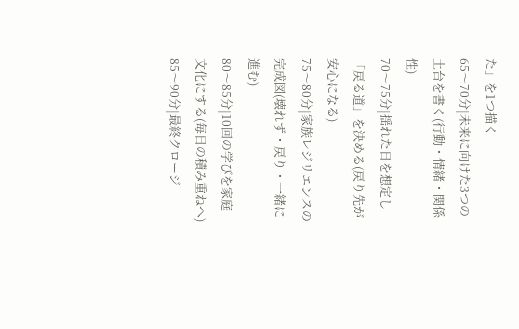た」を1つ描く
65〜70分|未来に向けた3つの土台を書く(行動・情緒・関係性)
70〜75分|揺れた日を想定し「戻る道」を決める(戻り先が安心になる)
75〜80分|家族レジリエンスの完成図(壊れず・戻り・一緒に進む)
80〜85分|10回の学びを家庭文化にする(毎日の積み重ねへ)
85〜90分|最終クロージ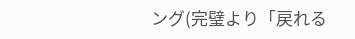ング(完璧より「戻れる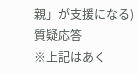親」が支援になる)
質疑応答
※上記はあく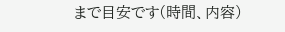まで目安です(時間、内容)